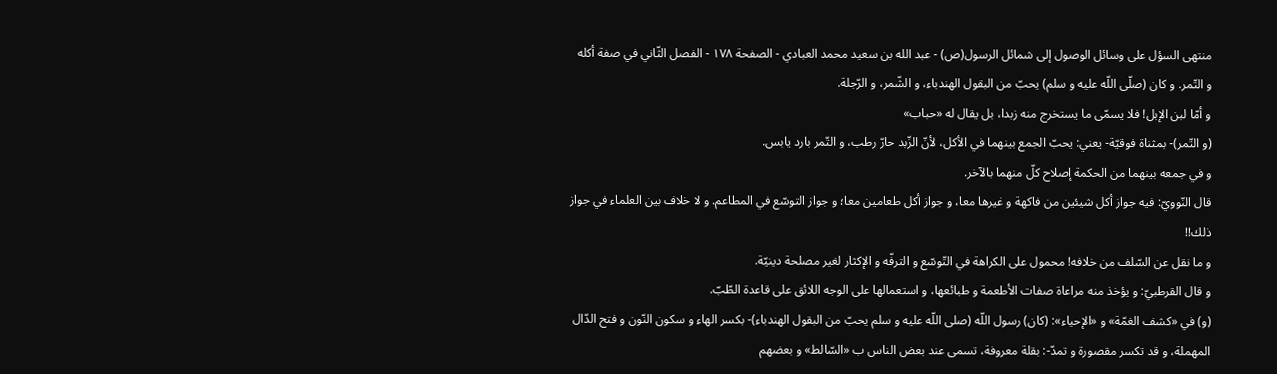منتهى السؤل على وسائل الوصول إلى شمائل الرسول(ص) - عبد الله بن سعيد محمد العبادي - الصفحة ١٧٨ - الفصل الثّاني في صفة أكله
و التّمر. و كان (صلّى اللّه عليه و سلم) يحبّ من البقول الهندباء، و الشّمر، و الرّجلة.
و أمّا لبن الإبل! فلا يسمّى ما يستخرج منه زبدا، بل يقال له «حباب»
(و التّمر)- بمثناة فوقيّة- يعني: يحبّ الجمع بينهما في الأكل، لأنّ الزّبد حارّ رطب، و التّمر بارد يابس.
و في جمعه بينهما من الحكمة إصلاح كلّ منهما بالآخر.
قال النّوويّ: فيه جواز أكل شيئين من فاكهة و غيرها معا، و جواز أكل طعامين معا؛ و جواز التوسّع في المطاعم. و لا خلاف بين العلماء في جواز ذلك!!
و ما نقل عن السّلف من خلافه! محمول على الكراهة في التّوسّع و الترفّه و الإكثار لغير مصلحة دينيّة.
و قال القرطبيّ: و يؤخذ منه مراعاة صفات الأطعمة و طبائعها، و استعمالها على الوجه اللائق على قاعدة الطّبّ.
(و) في «كشف الغمّة» و «الإحياء»: (كان) رسول اللّه (صلى اللّه عليه و سلم يحبّ من البقول الهندباء)- بكسر الهاء و سكون النّون و فتح الدّال المهملة، و قد تكسر مقصورة و تمدّ-: بقلة معروفة، تسمى عند بعض الناس ب «السّالط» و بعضهم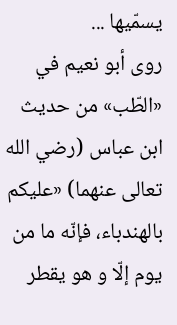يسمّيها ...
روى أبو نعيم في «الطّب» من حديث ابن عباس (رضي الله تعالى عنهما) «عليكم بالهندباء، فإنّه ما من يوم إلّا و هو يقطر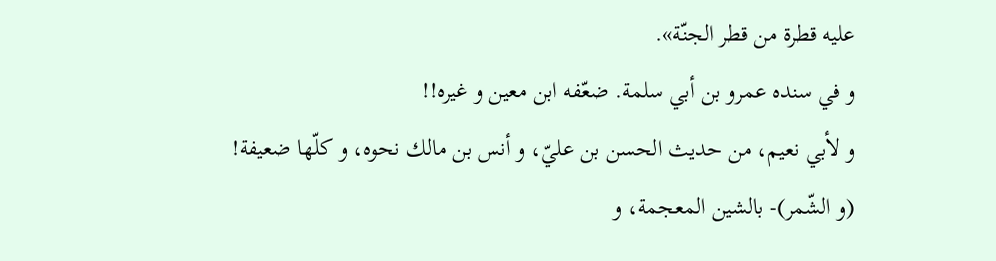عليه قطرة من قطر الجنّة».
و في سنده عمرو بن أبي سلمة. ضعّفه ابن معين و غيره!!
و لأبي نعيم، من حديث الحسن بن عليّ، و أنس بن مالك نحوه، و كلّها ضعيفة!
(و الشّمر)- بالشين المعجمة، و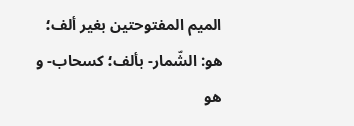الميم المفتوحتين بغير ألف؛ هو: الشّمار- بألف؛ كسحاب- و هو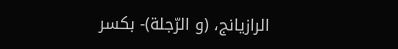الرازيانج، (و الرّجلة)- بكسر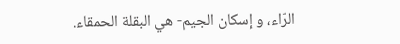الرّاء، و إسكان الجيم- هي البقلة الحمقاء.